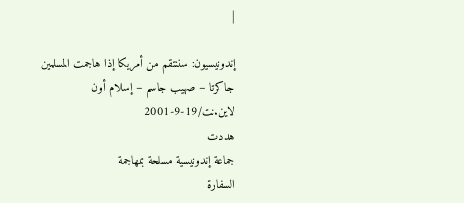|

إندونيسيون: سننتقم من أمريكا إذا هاجمت المسلمين
جاكرتا – صهيب جاسم – إسلام أون لاين.نت/19-9-2001
هددت
جماعة إندونيسية مسلحة بمهاجمة
السفارة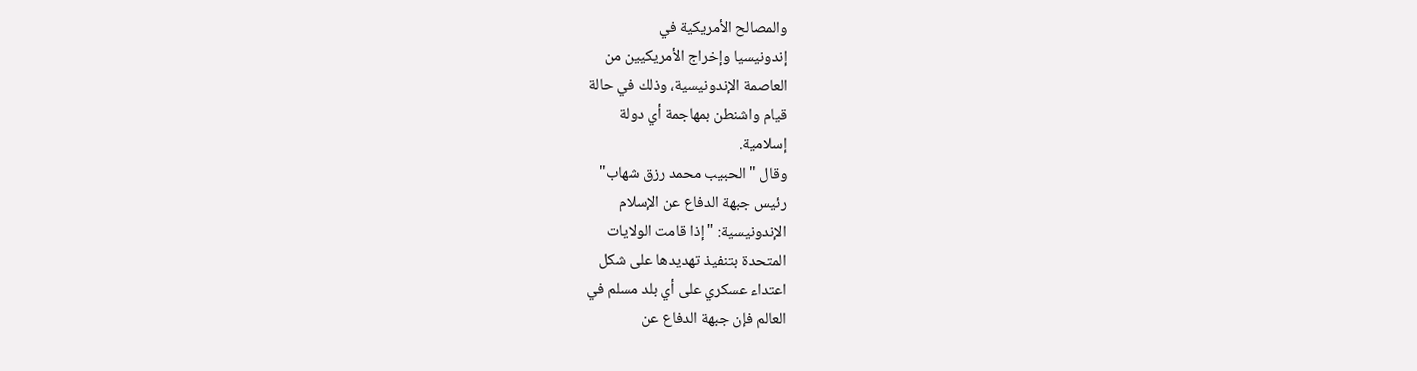والمصالح الأمريكية في
إندونيسيا وإخراج الأمريكيين من
العاصمة الإندونيسية، وذلك في حالة
قيام واشنطن بمهاجمة أي دولة
إسلامية.
وقال "الحبيب محمد رزق شهاب"
رئيس جبهة الدفاع عن الإسلام
الإندونيسية: "إذا قامت الولايات
المتحدة بتنفيذ تهديدها على شكل
اعتداء عسكري على أي بلد مسلم في
العالم فإن جبهة الدفاع عن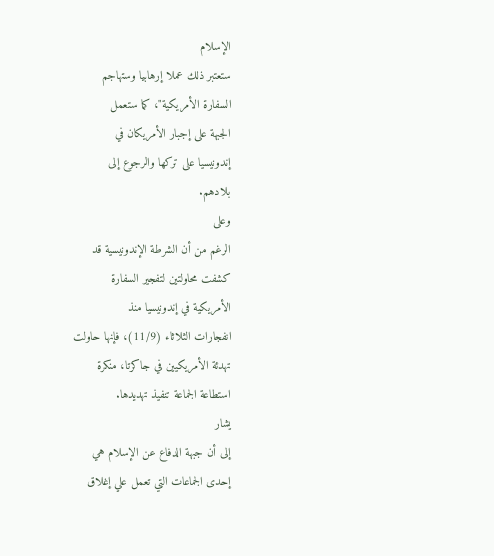الإسلام
ستعتبر ذلك عملا إرهابيا وستهاجم
السفارة الأمريكية"، كما ستعمل
الجبهة على إجبار الأمريكان في
إندونيسيا على تركها والرجوع إلى
بلادهم.
وعلى
الرغم من أن الشرطة الإندونيسية قد
كشفت محاولتين لتفجير السفارة
الأمريكية في إندونيسيا منذ
انفجارات الثلاثاء (11/9)، فإنها حاولت
تهدئة الأمريكيين في جاكرتا، منكرة
استطاعة الجماعة تنفيذ تهديدها.
يشار
إلى أن جبهة الدفاع عن الإسلام هي
إحدى الجماعات التي تعمل علي إغلاق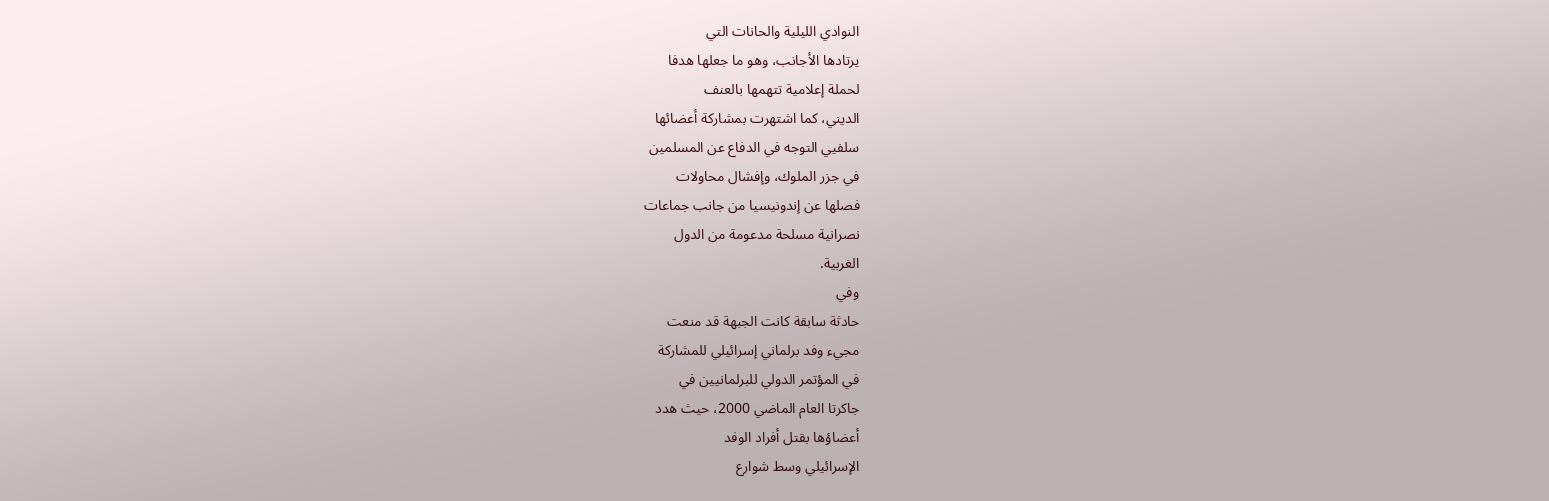النوادي الليلية والحانات التي
يرتادها الأجانب، وهو ما جعلها هدفا
لحملة إعلامية تتهمها بالعنف
الديني، كما اشتهرت بمشاركة أعضائها
سلفيي التوجه في الدفاع عن المسلمين
في جزر الملوك، وإفشال محاولات
فصلها عن إندونيسيا من جانب جماعات
نصرانية مسلحة مدعومة من الدول
الغربية.
وفي
حادثة سابقة كانت الجبهة قد منعت
مجيء وفد برلماني إسرائيلي للمشاركة
في المؤتمر الدولي للبرلمانيين في
جاكرتا العام الماضي 2000، حيث هدد
أعضاؤها بقتل أفراد الوفد
الإسرائيلي وسط شوارع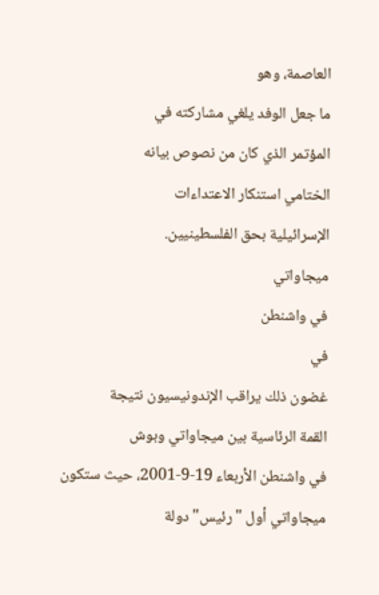العاصمة، وهو
ما جعل الوفد يلغي مشاركته في
المؤتمر الذي كان من نصوص بيانه
الختامي استنكار الاعتداءات
الإسرائيلية بحق الفلسطينيين.
ميجاواتي
في واشنطن
في
غضون ذلك يراقب الإندونيسيون نتيجة
القمة الرئاسية بين ميجاواتي وبوش
في واشنطن الأربعاء 19-9-2001، حيث ستكون
ميجاواتي أول "رئيس" دولة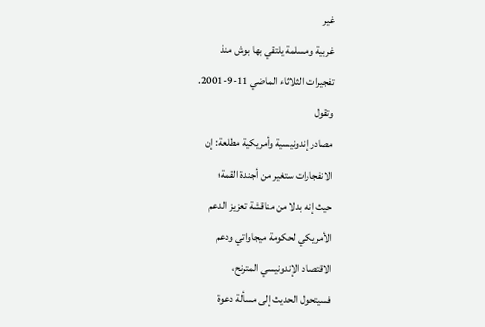غير
غربية ومسلمة يلتقي بها بوش منذ
تفجيرات الثلاثاء الماضي 11-9-2001.
وتقول
مصادر إندونيسية وأمريكية مطلعة: إن
الانفجارات ستغير من أجندة القمة؛
حيث إنه بدلا من مناقشة تعزيز الدعم
الأمريكي لحكومة ميجاواتي ودعم
الاقتصاد الإندونيسي المترنح،
فسيتحول الحديث إلى مسألة دعوة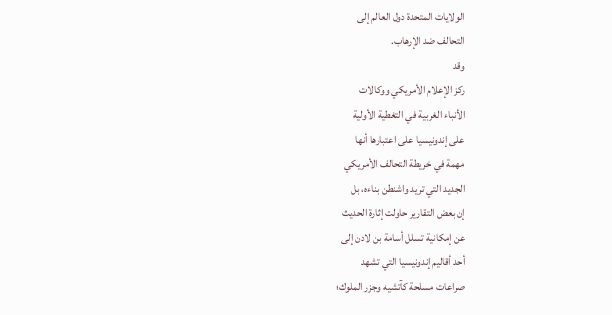الولايات المتحدة دول العالم إلى
التحالف ضد الإرهاب.
وقد
ركز الإعلام الأمريكي ووكالات
الأنباء الغربية في التغطية الأولية
على إندونيسيا على اعتبارها أنها
مهمة في خريطة التحالف الأمريكي
الجديد التي تريد واشنطن بناءه، بل
إن بعض التقارير حاولت إثارة الحديث
عن إمكانية تسلل أسامة بن لادن إلى
أحد أقاليم إندونيسيا التي تشهد
صراعات مسلحة كآتشيه وجزر الملوك؛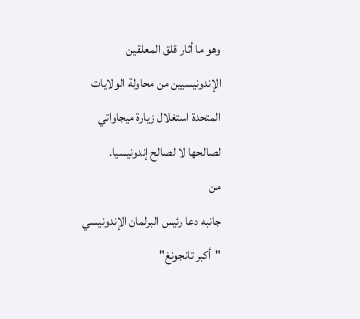وهو ما أثار قلق المعلقين
الإندونيسيين من محاولة الولايات
المتحدة استغلال زيارة ميجاواتي
لصالحها لا لصالح إندونيسيا.
من
جانبه دعا رئيس البرلمان الإندونيسي
"أكبر تانجونغ"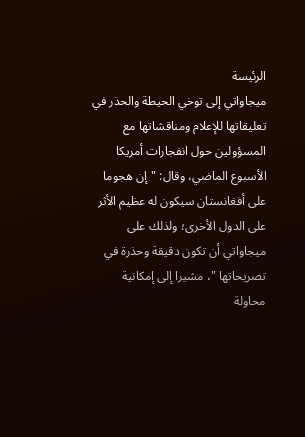الرئيسة
ميجاواتي إلى توخي الحيطة والحذر في
تعليقاتها للإعلام ومناقشاتها مع
المسؤولين حول انفجارات أمريكا
الأسبوع الماضي، وقال: "إن هجوما
على أفغانستان سيكون له عظيم الأثر
على الدول الأخرى؛ ولذلك على
ميجاواتي أن تكون دقيقة وحذرة في
تصريحاتها "، مشيرا إلى إمكانية
محاولة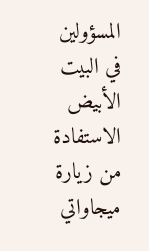المسؤولين في البيت الأبيض
الاستفادة من زيارة ميجاواتي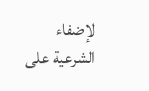لإضفاء
الشرعية على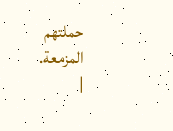حملتهم المزمعة.
|